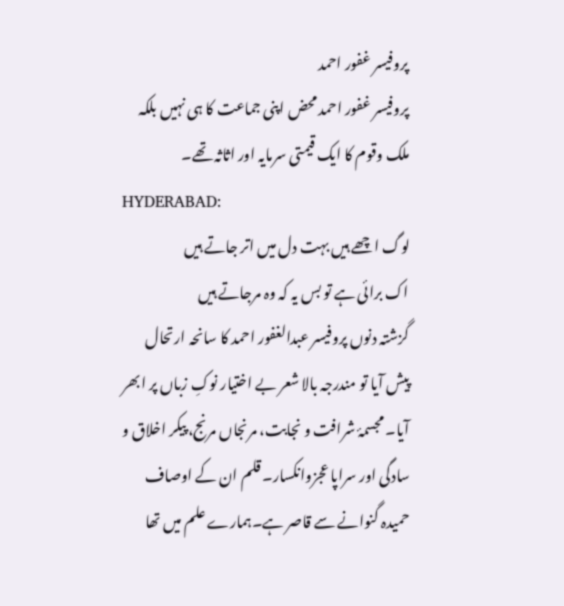پروفیسر غفور احمد
پروفیسر غفور احمد محض اپنی جماعت کا ہی نہیں بلکہ ملک وقوم کا ایک قیمتی سرمایہ اور اثاثہ تھے۔
HYDERABAD:
لوگ اچھے ہیں بہت دل میں اتر جاتے ہیں
اک برائی ہے تو بس یہ کہ وہ مرجاتے ہیں
گزشتہ دنوں پروفیسر عبدالغفور احمد کا سانحہ ارتحال پیش آیا تو مندرجہ بالا شعر بے اختیار نوکِ زباں پر ابھر آیا۔ مجسمۂ شرافت و نجابت، مرنجاں مرنج، پیکر اخلاق و سادگی اور سراپا عجزوانکسار۔ قلم ان کے اوصاف حمیدہ گنوانے سے قاصر ہے۔ہمارے علم میں تھا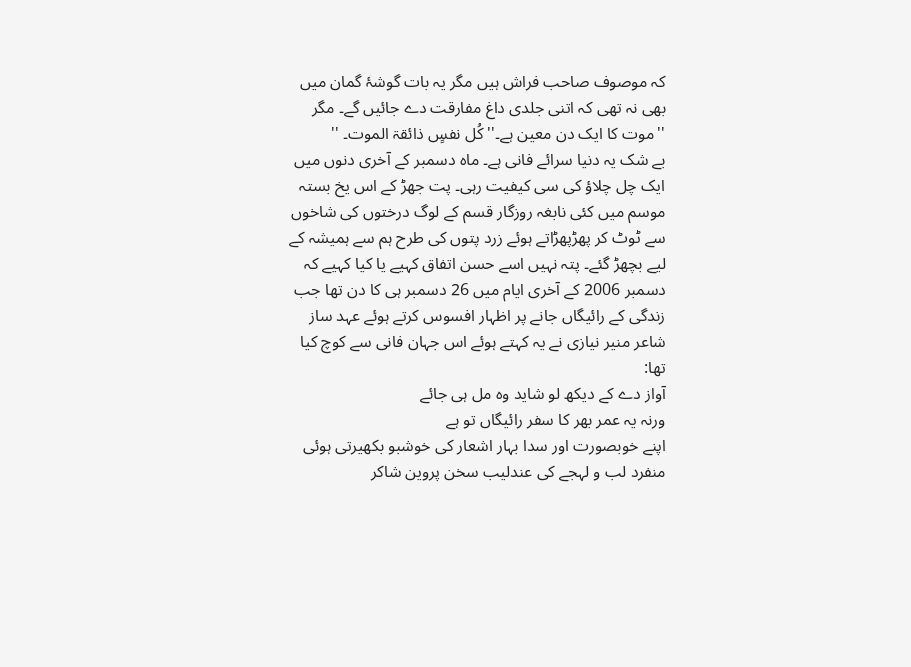کہ موصوف صاحب فراش ہیں مگر یہ بات گوشۂ گمان میں بھی نہ تھی کہ اتنی جلدی داغ مفارقت دے جائیں گے۔ مگر ''موت کا ایک دن معین ہے۔''کُل نفسٍ ذائقۃ الموت۔ ''
بے شک یہ دنیا سرائے فانی ہے۔ ماہ دسمبر کے آخری دنوں میں ایک چل چلاؤ کی سی کیفیت رہی۔ پت جھڑ کے اس یخ بستہ موسم میں کئی نابغہ روزگار قسم کے لوگ درختوں کی شاخوں سے ٹوٹ کر پھڑپھڑاتے ہوئے زرد پتوں کی طرح ہم سے ہمیشہ کے لیے بچھڑ گئے۔ پتہ نہیں اسے حسن اتفاق کہیے یا کیا کہیے کہ دسمبر 2006 کے آخری ایام میں 26 دسمبر ہی کا دن تھا جب زندگی کے رائیگاں جانے پر اظہار افسوس کرتے ہوئے عہد ساز شاعر منیر نیازی نے یہ کہتے ہوئے اس جہان فانی سے کوچ کیا تھا:
آواز دے کے دیکھ لو شاید وہ مل ہی جائے
ورنہ یہ عمر بھر کا سفر رائیگاں تو ہے
اپنے خوبصورت اور سدا بہار اشعار کی خوشبو بکھیرتی ہوئی منفرد لب و لہجے کی عندلیب سخن پروین شاکر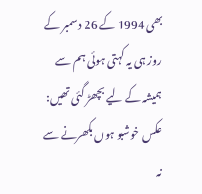بھی 1994 کے 26 دسمبر کے روز ہی یہ کہتی ہوئی ہم سے ہمیشہ کے لیے بچھڑ گئی تھیں:
عکس خوشبو ہوں بکھرنے سے نہ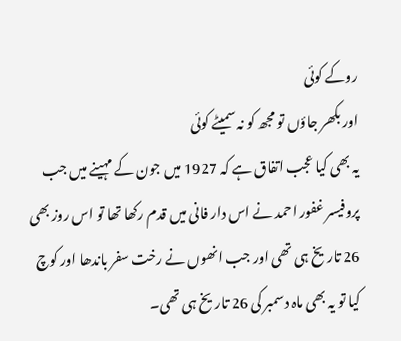روکے کوئی
اور بکھر جاؤں تو مجھ کو نہ سمیٹے کوئی
یہ بھی کیا عجب اتفاق ہے کہ 1927 میں جون کے مہینے میں جب پروفیسر غفور احمد نے اس دار فانی میں قدم رکھا تھا تو اس روز بھی 26 تاریخ ہی تھی اور جب انھوں نے رخت سفر باندھا اور کوچ کیا تو یہ بھی ماہ دسمبر کی 26 تاریخ ہی تھی۔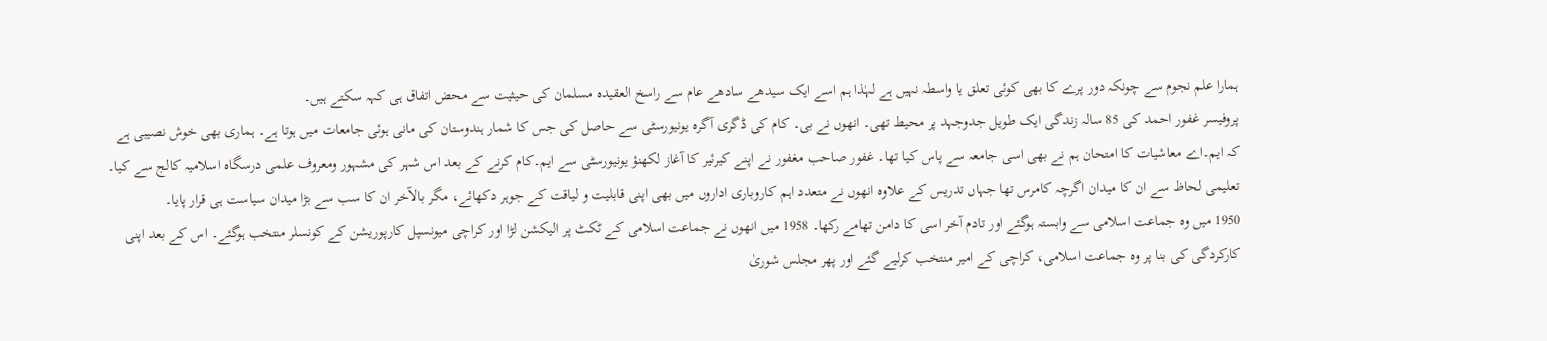ہمارا علم نجوم سے چونکہ دور پرے کا بھی کوئی تعلق یا واسطہ نہیں ہے لہٰذا ہم اسے ایک سیدھے سادھے عام سے راسخ العقیدہ مسلمان کی حیثیت سے محض اتفاق ہی کہہ سکتے ہیں۔
پروفیسر غفور احمد کی 85 سالہ زندگی ایک طویل جدوجہد پر محیط تھی۔ انھوں نے بی۔ کام کی ڈگری آگرہ یونیورسٹی سے حاصل کی جس کا شمار ہندوستان کی مانی ہوئی جامعات میں ہوتا ہے۔ ہماری بھی خوش نصیبی ہے کہ ایم۔اے معاشیات کا امتحان ہم نے بھی اسی جامعہ سے پاس کیا تھا۔ غفور صاحب مغفور نے اپنے کیرئیر کا آغاز لکھنؤ یونیورسٹی سے ایم۔کام کرنے کے بعد اس شہر کی مشہور ومعروف علمی درسگاہ اسلامیہ کالج سے کیا۔ تعلیمی لحاظ سے ان کا میدان اگرچہ کامرس تھا جہاں تدریس کے علاوہ انھوں نے متعدد اہم کاروباری اداروں میں بھی اپنی قابلیت و لیاقت کے جوہر دکھائے، مگر بالآخر ان کا سب سے بڑا میدان سیاست ہی قرار پایا۔
1950 میں وہ جماعت اسلامی سے وابستہ ہوگئے اور تادم آخر اسی کا دامن تھامے رکھا۔ 1958 میں انھوں نے جماعت اسلامی کے ٹکٹ پر الیکشن لڑا اور کراچی میونسپل کارپوریشن کے کونسلر منتخب ہوگئے۔ اس کے بعد اپنی کارکردگی کی بنا پر وہ جماعت اسلامی، کراچی کے امیر منتخب کرلیے گئے اور پھر مجلس شوریٰ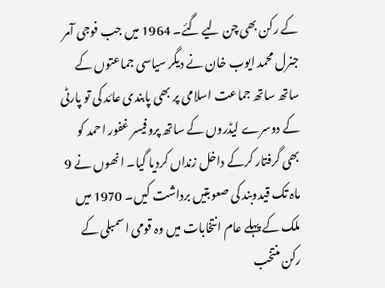کے رکن بھی چن لیے گئے۔ 1964 میں جب فوجی آمر جنرل محمد ایوب خان نے دیگر سیاسی جماعتوں کے ساتھ ساتھ جماعت اسلامی پر بھی پابندی عائد کی تو پارٹی کے دوسرے لیڈروں کے ساتھ پروفیسر غفور احمد کو بھی گرفتار کرکے داخل زنداں کردیا گیا۔ انھوں نے 9 ماہ تک قیدوبند کی صعوبتیں برداشت کیں۔ 1970 میں ملک کے پہلے عام انتخابات میں وہ قومی اسمبلی کے رکن منتخب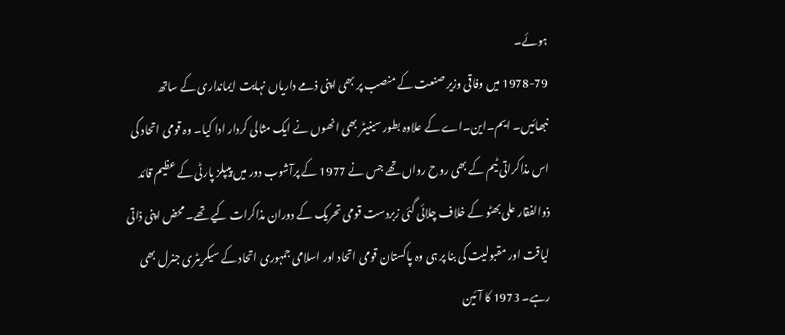ہوئے۔
1978-79 میں وفاقی وزیر صنعت کے منصب پر بھی اپنی ذمے داریاں نہایت ایمانداری کے ساتھ نبھائیں۔ ایم۔این۔اے کے علاوہ بطور سینیٹر بھی انھوں نے ایک مثالی کردار ادا کیا۔ وہ قومی اتحاد کی اس مذاکراتی ٹیم کے بھی روح رواں تھے جس نے 1977 کے پرآشوب دور میں پیپلز پارٹی کے عظیم قائد ذوالفقار علی بھٹو کے خلاف چلائی گئی زبردست قومی تحریک کے دوران مذاکرات کیے تھے۔ محض اپنی ذاتی لیاقت اور مقبولیت کی بنا پر ہی وہ پاکستان قومی اتحاد اور اسلامی جمہوری اتحاد کے سیکریٹری جنرل بھی رہے۔ 1973 کا آئین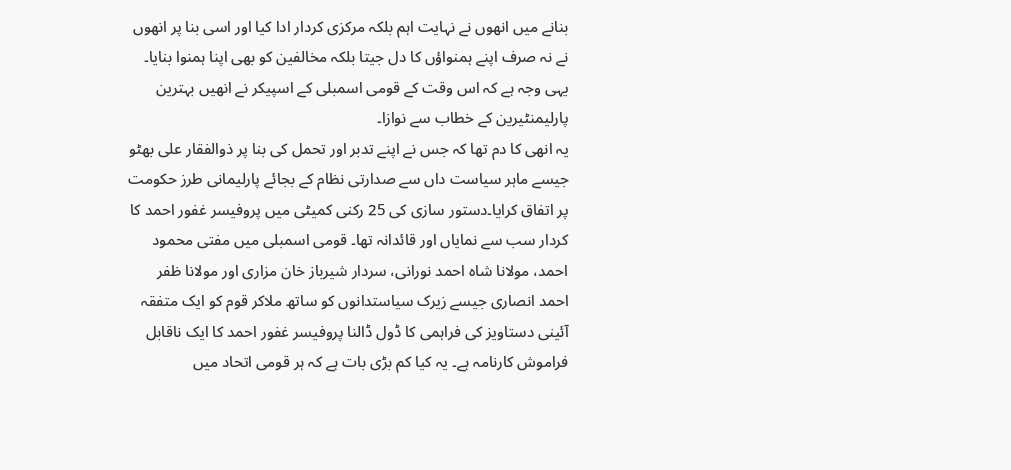بنانے میں انھوں نے نہایت اہم بلکہ مرکزی کردار ادا کیا اور اسی بنا پر انھوں نے نہ صرف اپنے ہمنواؤں کا دل جیتا بلکہ مخالفین کو بھی اپنا ہمنوا بنایا۔ یہی وجہ ہے کہ اس وقت کے قومی اسمبلی کے اسپیکر نے انھیں بہترین پارلیمنٹیرین کے خطاب سے نوازا۔
یہ انھی کا دم تھا کہ جس نے اپنے تدبر اور تحمل کی بنا پر ذوالفقار علی بھٹو جیسے ماہر سیاست داں سے صدارتی نظام کے بجائے پارلیمانی طرز حکومت پر اتفاق کرایا۔دستور سازی کی 25 رکنی کمیٹی میں پروفیسر غفور احمد کا کردار سب سے نمایاں اور قائدانہ تھا۔ قومی اسمبلی میں مفتی محمود احمد، مولانا شاہ احمد نورانی، سردار شیرباز خان مزاری اور مولانا ظفر احمد انصاری جیسے زیرک سیاستدانوں کو ساتھ ملاکر قوم کو ایک متفقہ آئینی دستاویز کی فراہمی کا ڈول ڈالنا پروفیسر غفور احمد کا ایک ناقابل فراموش کارنامہ ہے۔ یہ کیا کم بڑی بات ہے کہ ہر قومی اتحاد میں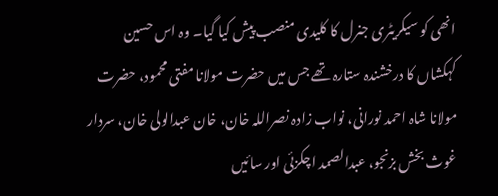انھی کو سیکریٹری جنرل کا کلیدی منصب پیش کیا گیا۔ وہ اس حسین کہکشاں کا درخشندہ ستارہ تھے جس میں حضرت مولانا مفتی محمود، حضرت مولانا شاہ احمد نورانی، نواب زادہ نصراللہ خان، خان عبدالولی خان، سردار غوث بخش بزنجو، عبدالصمد اچکزئی اور سائیں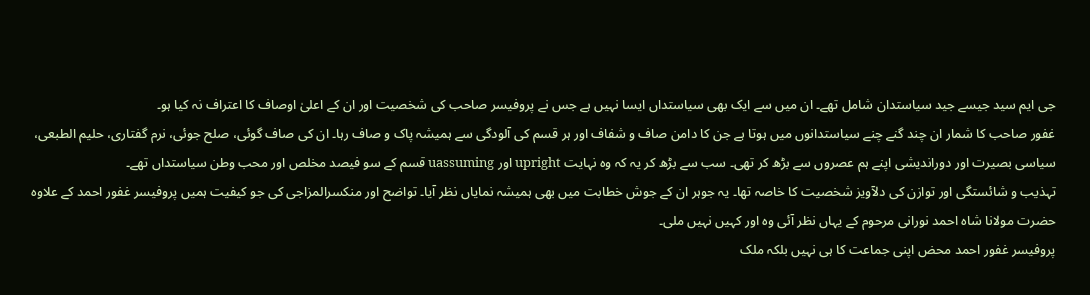جی ایم سید جیسے جید سیاستدان شامل تھے۔ ان میں سے ایک بھی سیاستداں ایسا نہیں ہے جس نے پروفیسر صاحب کی شخصیت اور ان کے اعلیٰ اوصاف کا اعتراف نہ کیا ہو۔
غفور صاحب کا شمار ان چند گنے چنے سیاستدانوں میں ہوتا ہے جن کا دامن صاف و شفاف اور ہر قسم کی آلودگی سے ہمیشہ پاک و صاف رہا۔ ان کی صاف گوئی، صلح جوئی، نرم گفتاری، حلیم الطبعی، سیاسی بصیرت اور دوراندیشی اپنے ہم عصروں سے بڑھ کر تھی۔ سب سے بڑھ کر یہ کہ وہ نہایت upright اور uassuming قسم کے سو فیصد مخلص اور محب وطن سیاستداں تھے۔
تہذیب و شائستگی اور توازن کی دلآویز شخصیت کا خاصہ تھا۔ یہ جوہر ان کے جوش خطابت میں بھی ہمیشہ نمایاں نظر آیا۔ تواضح اور منکسرالمزاجی کی جو کیفیت ہمیں پروفیسر غفور احمد کے علاوہ حضرت مولانا شاہ احمد نورانی مرحوم کے یہاں نظر آئی وہ اور کہیں نہیں ملی۔
پروفیسر غفور احمد محض اپنی جماعت کا ہی نہیں بلکہ ملک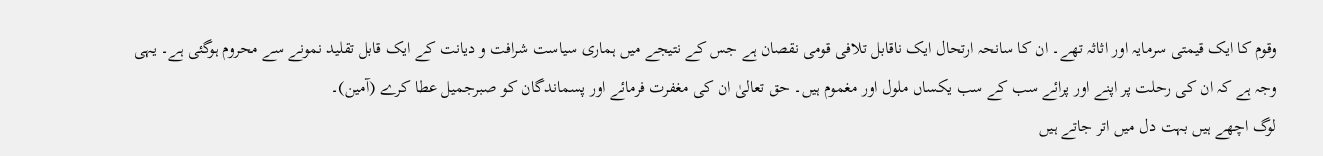وقوم کا ایک قیمتی سرمایہ اور اثاثہ تھے۔ ان کا سانحہ ارتحال ایک ناقابل تلافی قومی نقصان ہے جس کے نتیجے میں ہماری سیاست شرافت و دیانت کے ایک قابل تقلید نمونے سے محروم ہوگئی ہے۔ یہی وجہ ہے کہ ان کی رحلت پر اپنے اور پرائے سب کے سب یکساں ملول اور مغموم ہیں۔ حق تعالیٰ ان کی مغفرت فرمائے اور پسماندگان کو صبرجمیل عطا کرے (آمین)۔
لوگ اچھے ہیں بہت دل میں اتر جاتے ہیں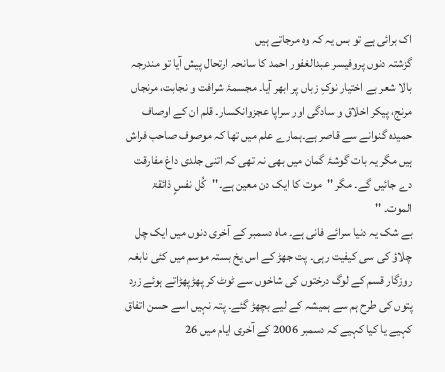اک برائی ہے تو بس یہ کہ وہ مرجاتے ہیں
گزشتہ دنوں پروفیسر عبدالغفور احمد کا سانحہ ارتحال پیش آیا تو مندرجہ بالا شعر بے اختیار نوکِ زباں پر ابھر آیا۔ مجسمۂ شرافت و نجابت، مرنجاں مرنج، پیکر اخلاق و سادگی اور سراپا عجزوانکسار۔ قلم ان کے اوصاف حمیدہ گنوانے سے قاصر ہے۔ہمارے علم میں تھا کہ موصوف صاحب فراش ہیں مگر یہ بات گوشۂ گمان میں بھی نہ تھی کہ اتنی جلدی داغ مفارقت دے جائیں گے۔ مگر ''موت کا ایک دن معین ہے۔''کُل نفسٍ ذائقۃ الموت۔ ''
بے شک یہ دنیا سرائے فانی ہے۔ ماہ دسمبر کے آخری دنوں میں ایک چل چلاؤ کی سی کیفیت رہی۔ پت جھڑ کے اس یخ بستہ موسم میں کئی نابغہ روزگار قسم کے لوگ درختوں کی شاخوں سے ٹوٹ کر پھڑپھڑاتے ہوئے زرد پتوں کی طرح ہم سے ہمیشہ کے لیے بچھڑ گئے۔ پتہ نہیں اسے حسن اتفاق کہیے یا کیا کہیے کہ دسمبر 2006 کے آخری ایام میں 26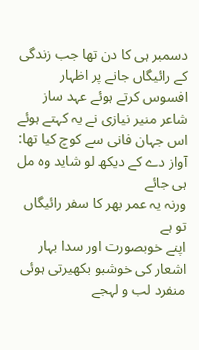دسمبر ہی کا دن تھا جب زندگی کے رائیگاں جانے پر اظہار افسوس کرتے ہوئے عہد ساز شاعر منیر نیازی نے یہ کہتے ہوئے اس جہان فانی سے کوچ کیا تھا:
آواز دے کے دیکھ لو شاید وہ مل ہی جائے
ورنہ یہ عمر بھر کا سفر رائیگاں تو ہے
اپنے خوبصورت اور سدا بہار اشعار کی خوشبو بکھیرتی ہوئی منفرد لب و لہجے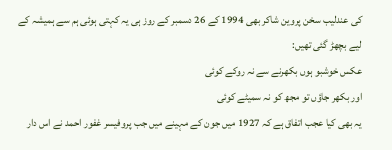کی عندلیب سخن پروین شاکر بھی 1994 کے 26 دسمبر کے روز ہی یہ کہتی ہوئی ہم سے ہمیشہ کے لیے بچھڑ گئی تھیں:
عکس خوشبو ہوں بکھرنے سے نہ روکے کوئی
اور بکھر جاؤں تو مجھ کو نہ سمیٹے کوئی
یہ بھی کیا عجب اتفاق ہے کہ 1927 میں جون کے مہینے میں جب پروفیسر غفور احمد نے اس دار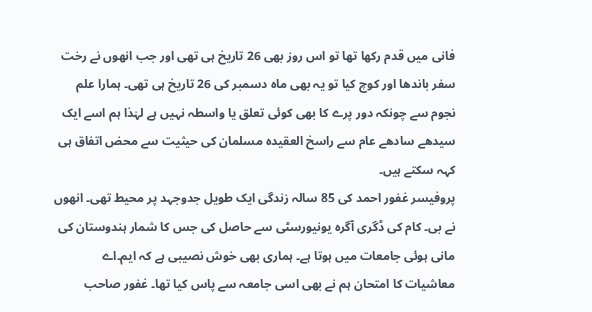فانی میں قدم رکھا تھا تو اس روز بھی 26 تاریخ ہی تھی اور جب انھوں نے رخت سفر باندھا اور کوچ کیا تو یہ بھی ماہ دسمبر کی 26 تاریخ ہی تھی۔ ہمارا علم نجوم سے چونکہ دور پرے کا بھی کوئی تعلق یا واسطہ نہیں ہے لہٰذا ہم اسے ایک سیدھے سادھے عام سے راسخ العقیدہ مسلمان کی حیثیت سے محض اتفاق ہی کہہ سکتے ہیں۔
پروفیسر غفور احمد کی 85 سالہ زندگی ایک طویل جدوجہد پر محیط تھی۔ انھوں نے بی۔ کام کی ڈگری آگرہ یونیورسٹی سے حاصل کی جس کا شمار ہندوستان کی مانی ہوئی جامعات میں ہوتا ہے۔ ہماری بھی خوش نصیبی ہے کہ ایم۔اے معاشیات کا امتحان ہم نے بھی اسی جامعہ سے پاس کیا تھا۔ غفور صاحب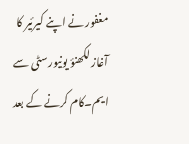مغفور نے اپنے کیرئیر کا آغاز لکھنؤ یونیورسٹی سے ایم۔کام کرنے کے بعد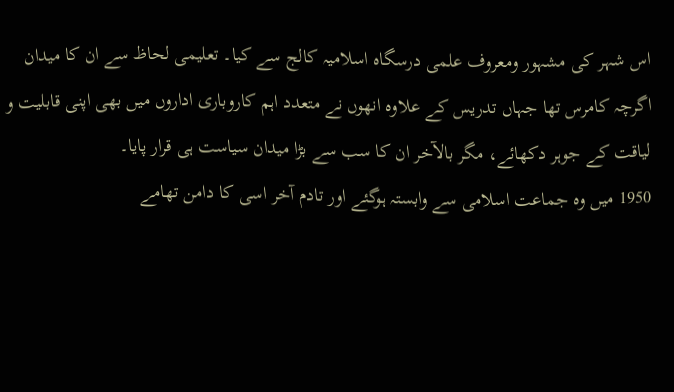اس شہر کی مشہور ومعروف علمی درسگاہ اسلامیہ کالج سے کیا۔ تعلیمی لحاظ سے ان کا میدان اگرچہ کامرس تھا جہاں تدریس کے علاوہ انھوں نے متعدد اہم کاروباری اداروں میں بھی اپنی قابلیت و لیاقت کے جوہر دکھائے، مگر بالآخر ان کا سب سے بڑا میدان سیاست ہی قرار پایا۔
1950 میں وہ جماعت اسلامی سے وابستہ ہوگئے اور تادم آخر اسی کا دامن تھامے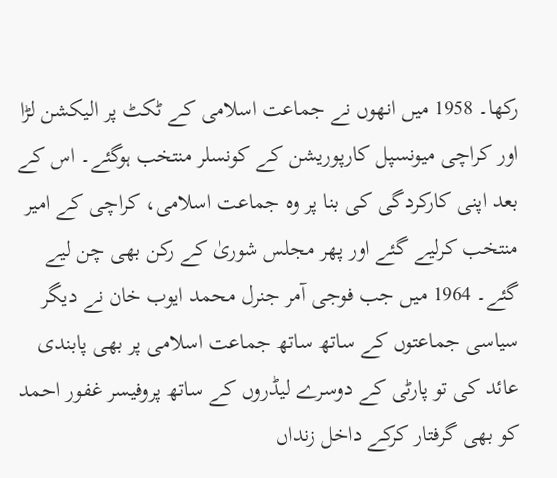رکھا۔ 1958 میں انھوں نے جماعت اسلامی کے ٹکٹ پر الیکشن لڑا اور کراچی میونسپل کارپوریشن کے کونسلر منتخب ہوگئے۔ اس کے بعد اپنی کارکردگی کی بنا پر وہ جماعت اسلامی، کراچی کے امیر منتخب کرلیے گئے اور پھر مجلس شوریٰ کے رکن بھی چن لیے گئے۔ 1964 میں جب فوجی آمر جنرل محمد ایوب خان نے دیگر سیاسی جماعتوں کے ساتھ ساتھ جماعت اسلامی پر بھی پابندی عائد کی تو پارٹی کے دوسرے لیڈروں کے ساتھ پروفیسر غفور احمد کو بھی گرفتار کرکے داخل زنداں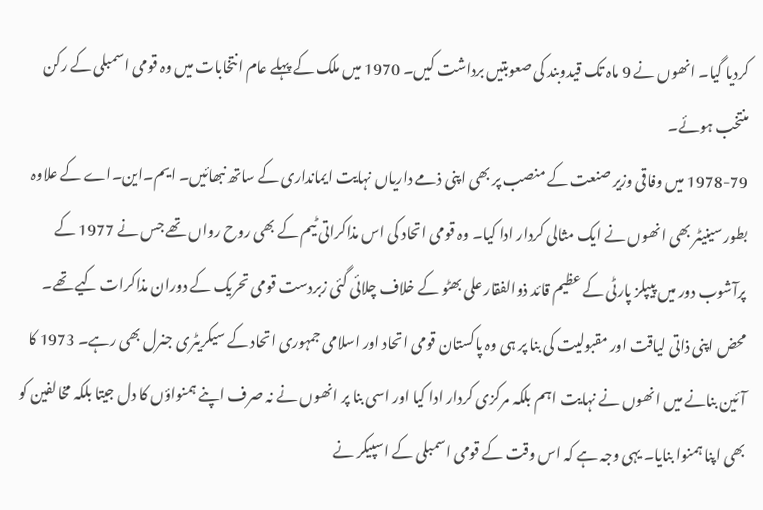کردیا گیا۔ انھوں نے 9 ماہ تک قیدوبند کی صعوبتیں برداشت کیں۔ 1970 میں ملک کے پہلے عام انتخابات میں وہ قومی اسمبلی کے رکن منتخب ہوئے۔
1978-79 میں وفاقی وزیر صنعت کے منصب پر بھی اپنی ذمے داریاں نہایت ایمانداری کے ساتھ نبھائیں۔ ایم۔این۔اے کے علاوہ بطور سینیٹر بھی انھوں نے ایک مثالی کردار ادا کیا۔ وہ قومی اتحاد کی اس مذاکراتی ٹیم کے بھی روح رواں تھے جس نے 1977 کے پرآشوب دور میں پیپلز پارٹی کے عظیم قائد ذوالفقار علی بھٹو کے خلاف چلائی گئی زبردست قومی تحریک کے دوران مذاکرات کیے تھے۔ محض اپنی ذاتی لیاقت اور مقبولیت کی بنا پر ہی وہ پاکستان قومی اتحاد اور اسلامی جمہوری اتحاد کے سیکریٹری جنرل بھی رہے۔ 1973 کا آئین بنانے میں انھوں نے نہایت اہم بلکہ مرکزی کردار ادا کیا اور اسی بنا پر انھوں نے نہ صرف اپنے ہمنواؤں کا دل جیتا بلکہ مخالفین کو بھی اپنا ہمنوا بنایا۔ یہی وجہ ہے کہ اس وقت کے قومی اسمبلی کے اسپیکر نے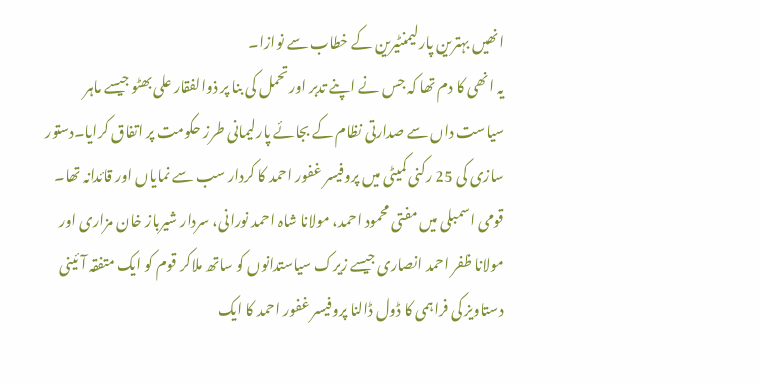انھیں بہترین پارلیمنٹیرین کے خطاب سے نوازا۔
یہ انھی کا دم تھا کہ جس نے اپنے تدبر اور تحمل کی بنا پر ذوالفقار علی بھٹو جیسے ماہر سیاست داں سے صدارتی نظام کے بجائے پارلیمانی طرز حکومت پر اتفاق کرایا۔دستور سازی کی 25 رکنی کمیٹی میں پروفیسر غفور احمد کا کردار سب سے نمایاں اور قائدانہ تھا۔ قومی اسمبلی میں مفتی محمود احمد، مولانا شاہ احمد نورانی، سردار شیرباز خان مزاری اور مولانا ظفر احمد انصاری جیسے زیرک سیاستدانوں کو ساتھ ملاکر قوم کو ایک متفقہ آئینی دستاویز کی فراہمی کا ڈول ڈالنا پروفیسر غفور احمد کا ایک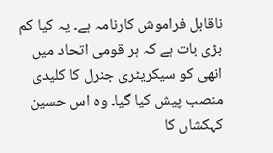ناقابل فراموش کارنامہ ہے۔ یہ کیا کم بڑی بات ہے کہ ہر قومی اتحاد میں انھی کو سیکریٹری جنرل کا کلیدی منصب پیش کیا گیا۔ وہ اس حسین کہکشاں کا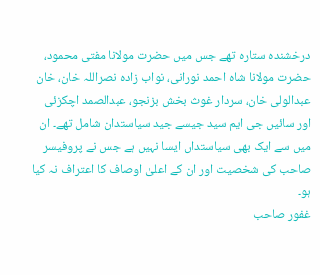درخشندہ ستارہ تھے جس میں حضرت مولانا مفتی محمود، حضرت مولانا شاہ احمد نورانی، نواب زادہ نصراللہ خان، خان عبدالولی خان، سردار غوث بخش بزنجو، عبدالصمد اچکزئی اور سائیں جی ایم سید جیسے جید سیاستدان شامل تھے۔ ان میں سے ایک بھی سیاستداں ایسا نہیں ہے جس نے پروفیسر صاحب کی شخصیت اور ان کے اعلیٰ اوصاف کا اعتراف نہ کیا ہو۔
غفور صاحب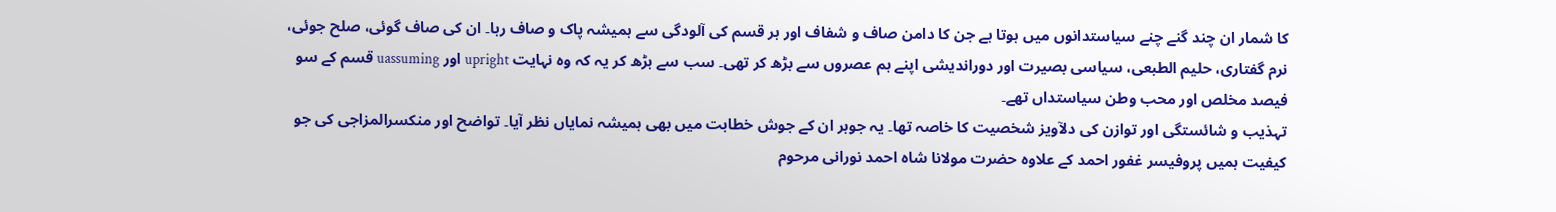کا شمار ان چند گنے چنے سیاستدانوں میں ہوتا ہے جن کا دامن صاف و شفاف اور ہر قسم کی آلودگی سے ہمیشہ پاک و صاف رہا۔ ان کی صاف گوئی، صلح جوئی، نرم گفتاری، حلیم الطبعی، سیاسی بصیرت اور دوراندیشی اپنے ہم عصروں سے بڑھ کر تھی۔ سب سے بڑھ کر یہ کہ وہ نہایت upright اور uassuming قسم کے سو فیصد مخلص اور محب وطن سیاستداں تھے۔
تہذیب و شائستگی اور توازن کی دلآویز شخصیت کا خاصہ تھا۔ یہ جوہر ان کے جوش خطابت میں بھی ہمیشہ نمایاں نظر آیا۔ تواضح اور منکسرالمزاجی کی جو کیفیت ہمیں پروفیسر غفور احمد کے علاوہ حضرت مولانا شاہ احمد نورانی مرحوم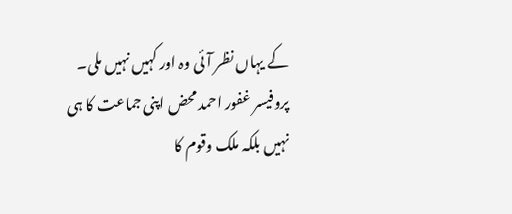کے یہاں نظر آئی وہ اور کہیں نہیں ملی۔
پروفیسر غفور احمد محض اپنی جماعت کا ہی نہیں بلکہ ملک وقوم کا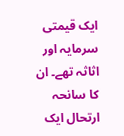ایک قیمتی سرمایہ اور اثاثہ تھے۔ ان کا سانحہ ارتحال ایک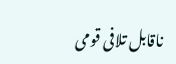ناقابل تلافی قومی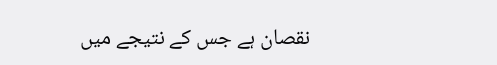نقصان ہے جس کے نتیجے میں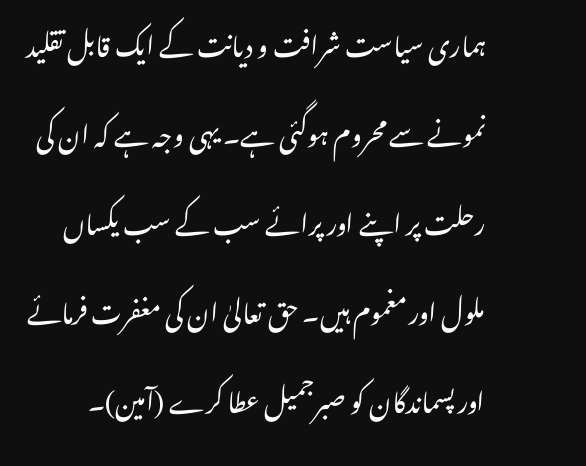ہماری سیاست شرافت و دیانت کے ایک قابل تقلید نمونے سے محروم ہوگئی ہے۔ یہی وجہ ہے کہ ان کی رحلت پر اپنے اور پرائے سب کے سب یکساں ملول اور مغموم ہیں۔ حق تعالیٰ ان کی مغفرت فرمائے اور پسماندگان کو صبرجمیل عطا کرے (آمین)۔